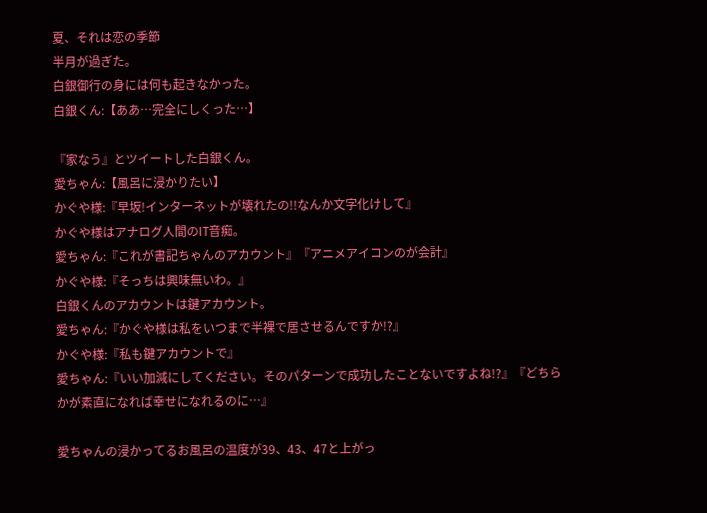夏、それは恋の季節
半月が過ぎた。
白銀御行の身には何も起きなかった。
白銀くん:【ああ…完全にしくった…】

『家なう』とツイートした白銀くん。
愛ちゃん:【風呂に浸かりたい】
かぐや様:『早坂!インターネットが壊れたの!!なんか文字化けして』
かぐや様はアナログ人間のIT音痴。
愛ちゃん:『これが書記ちゃんのアカウント』『アニメアイコンのが会計』
かぐや様:『そっちは興味無いわ。』
白銀くんのアカウントは鍵アカウント。
愛ちゃん:『かぐや様は私をいつまで半裸で居させるんですか!?』
かぐや様:『私も鍵アカウントで』
愛ちゃん:『いい加減にしてください。そのパターンで成功したことないですよね!?』『どちらかが素直になれば幸せになれるのに…』

愛ちゃんの浸かってるお風呂の温度が39、43、47と上がっ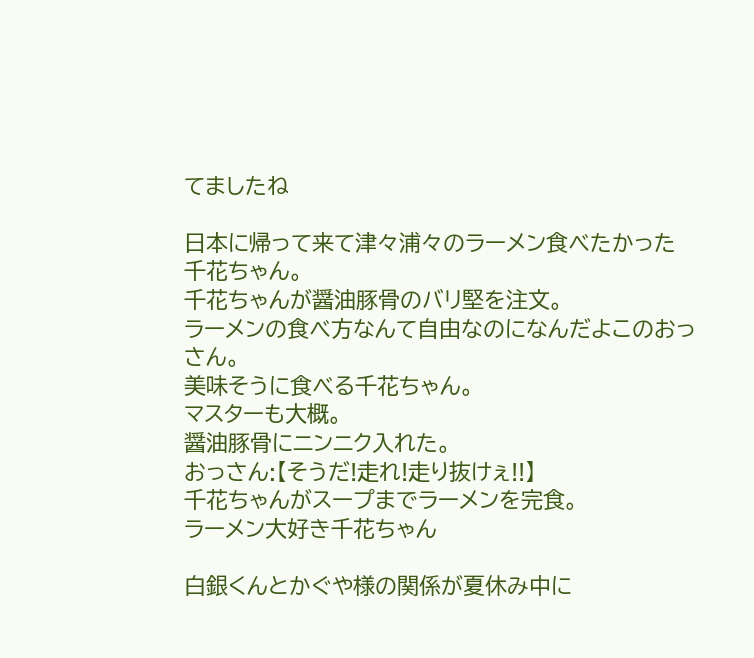てましたね

日本に帰って来て津々浦々のラーメン食べたかった千花ちゃん。
千花ちゃんが醤油豚骨のバリ堅を注文。
ラーメンの食べ方なんて自由なのになんだよこのおっさん。
美味そうに食べる千花ちゃん。
マスターも大概。
醤油豚骨にニンニク入れた。
おっさん:【そうだ!走れ!走り抜けぇ!!】
千花ちゃんがスープまでラーメンを完食。
ラーメン大好き千花ちゃん

白銀くんとかぐや様の関係が夏休み中に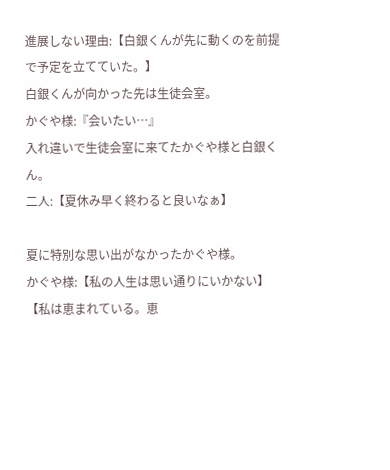進展しない理由:【白銀くんが先に動くのを前提で予定を立てていた。】
白銀くんが向かった先は生徒会室。
かぐや様:『会いたい…』
入れ違いで生徒会室に来てたかぐや様と白銀くん。
二人:【夏休み早く終わると良いなぁ】

夏に特別な思い出がなかったかぐや様。
かぐや様:【私の人生は思い通りにいかない】【私は恵まれている。恵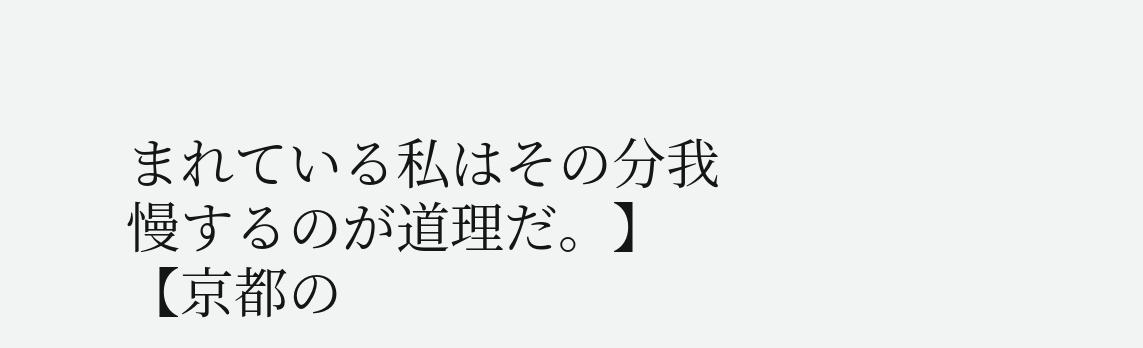まれている私はその分我慢するのが道理だ。】【京都の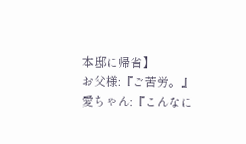本邸に帰省】
お父様:『ご苦労。』
愛ちゃん:『こんなに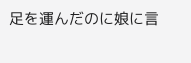足を運んだのに娘に言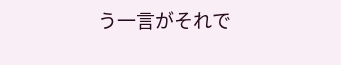う一言がそれで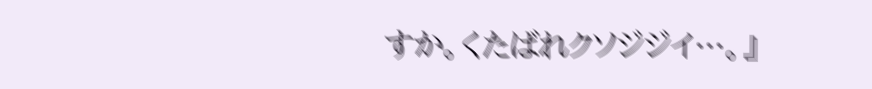すか。くたばれクソジジイ…。』